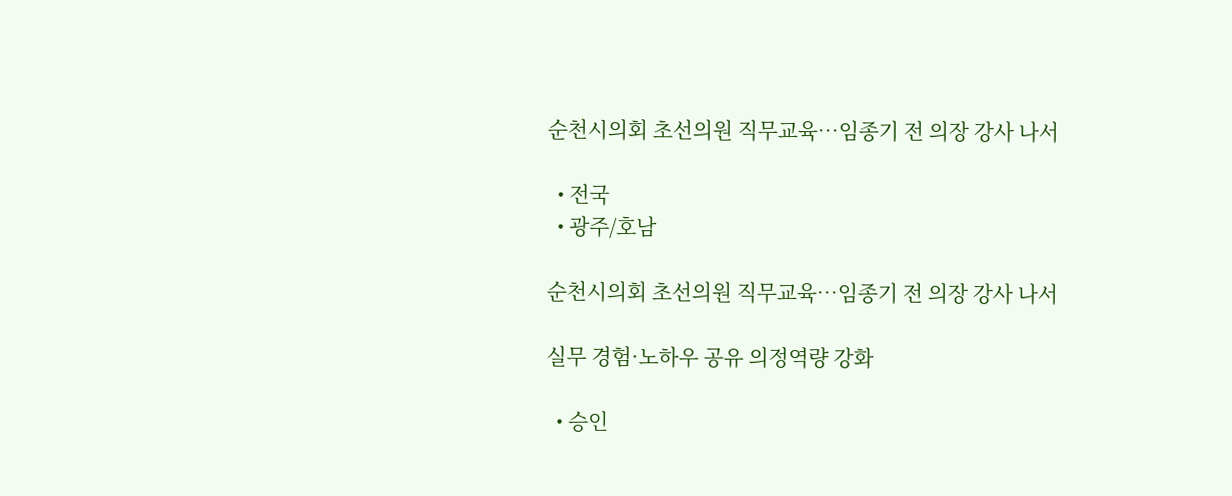순천시의회 초선의원 직무교육…임종기 전 의장 강사 나서

  • 전국
  • 광주/호남

순천시의회 초선의원 직무교육…임종기 전 의장 강사 나서

실무 경험·노하우 공유 의정역량 강화

  • 승인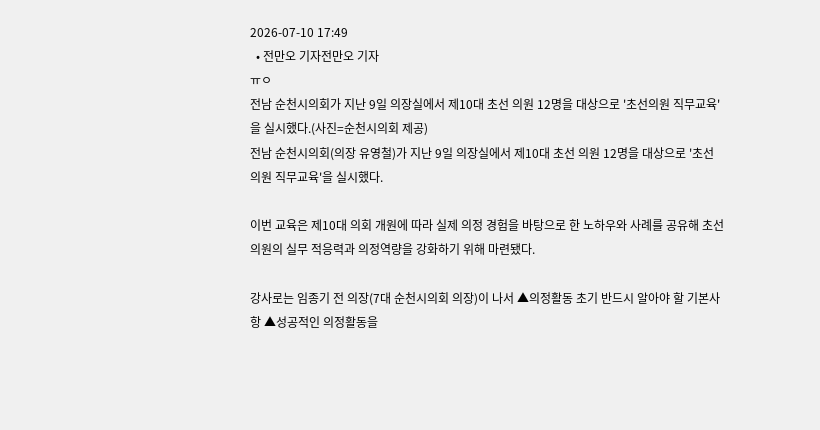2026-07-10 17:49
  • 전만오 기자전만오 기자
ㅠㅇ
전남 순천시의회가 지난 9일 의장실에서 제10대 초선 의원 12명을 대상으로 '초선의원 직무교육'을 실시했다.(사진=순천시의회 제공)
전남 순천시의회(의장 유영철)가 지난 9일 의장실에서 제10대 초선 의원 12명을 대상으로 '초선의원 직무교육'을 실시했다.

이번 교육은 제10대 의회 개원에 따라 실제 의정 경험을 바탕으로 한 노하우와 사례를 공유해 초선의원의 실무 적응력과 의정역량을 강화하기 위해 마련됐다.

강사로는 임종기 전 의장(7대 순천시의회 의장)이 나서 ▲의정활동 초기 반드시 알아야 할 기본사항 ▲성공적인 의정활동을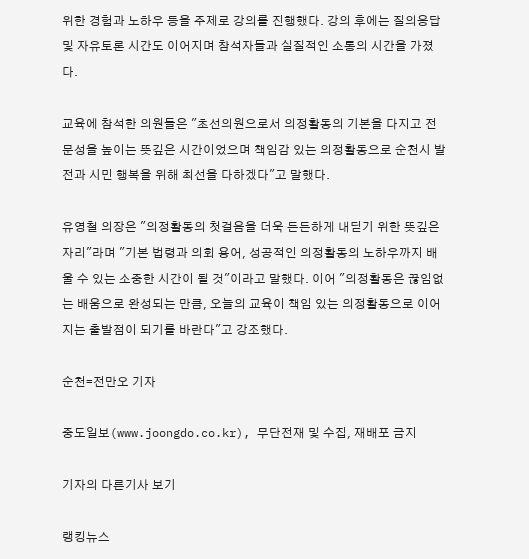위한 경험과 노하우 등을 주제로 강의를 진행했다. 강의 후에는 질의응답 및 자유토론 시간도 이어지며 참석자들과 실질적인 소통의 시간을 가졌다.

교육에 참석한 의원들은 "초선의원으로서 의정활동의 기본을 다지고 전문성을 높이는 뜻깊은 시간이었으며 책임감 있는 의정활동으로 순천시 발전과 시민 행복을 위해 최선을 다하겠다"고 말했다.

유영철 의장은 "의정활동의 첫걸음을 더욱 든든하게 내딛기 위한 뜻깊은 자리"라며 "기본 법령과 의회 용어, 성공적인 의정활동의 노하우까지 배울 수 있는 소중한 시간이 될 것"이라고 말했다. 이어 "의정활동은 끊임없는 배움으로 완성되는 만큼, 오늘의 교육이 책임 있는 의정활동으로 이어지는 출발점이 되기를 바란다"고 강조했다.

순천=전만오 기자

중도일보(www.joongdo.co.kr), 무단전재 및 수집, 재배포 금지

기자의 다른기사 보기

랭킹뉴스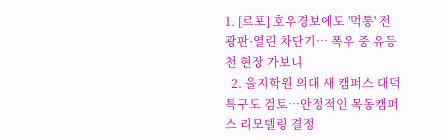1. [르포] 호우경보에도 '먹통' 전광판·열린 차단기… 폭우 중 유등천 현장 가보니
  2. 을지학원 의대 새 캠퍼스 대덕특구도 검토…안정적인 목동캠퍼스 리모델링 결정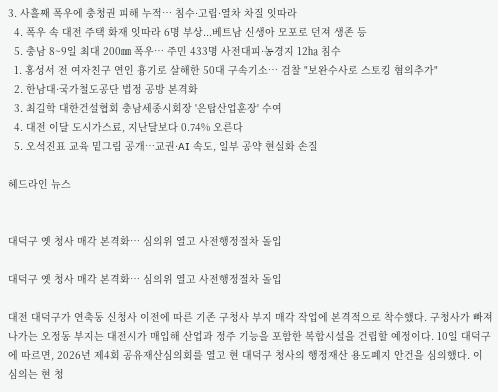3. 사흘째 폭우에 충청권 피해 누적… 침수·고립·열차 차질 잇따라
  4. 폭우 속 대전 주택 화재 잇따라 6명 부상...베트남 신생아 모포로 던져 생존 등
  5. 충남 8~9일 최대 200㎜ 폭우… 주민 433명 사전대피·농경지 12㏊ 침수
  1. 홍성서 전 여자친구 연인 흉기로 살해한 50대 구속기소… 검찰 "보완수사로 스토킹 혐의추가"
  2. 한남대·국가철도공단 법정 공방 본격화
  3. 최길학 대한건설협회 충남세종시회장 '은탑산업훈장' 수여
  4. 대전 이달 도시가스료, 지난달보다 0.74% 오른다
  5. 오석진표 교육 밑그림 공개…교권·AI 속도, 일부 공약 현실화 손질

헤드라인 뉴스


대덕구 옛 청사 매각 본격화… 심의위 열고 사전행정절차 돌입

대덕구 옛 청사 매각 본격화… 심의위 열고 사전행정절차 돌입

대전 대덕구가 연축동 신청사 이전에 따른 기존 구청사 부지 매각 작업에 본격적으로 착수했다. 구청사가 빠져나가는 오정동 부지는 대전시가 매입해 산업과 정주 기능을 포함한 복합시설을 건립할 예정이다. 10일 대덕구에 따르면, 2026년 제4회 공유재산심의회를 열고 현 대덕구 청사의 행정재산 용도폐지 안건을 심의했다. 이 심의는 현 청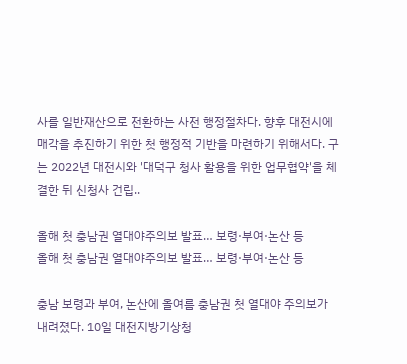사를 일반재산으로 전환하는 사전 행정절차다. 향후 대전시에 매각을 추진하기 위한 첫 행정적 기반을 마련하기 위해서다. 구는 2022년 대전시와 '대덕구 청사 활용을 위한 업무협약'을 체결한 뒤 신청사 건립..

올해 첫 충남권 열대야주의보 발표… 보령·부여·논산 등
올해 첫 충남권 열대야주의보 발표… 보령·부여·논산 등

충남 보령과 부여, 논산에 올여름 충남권 첫 열대야 주의보가 내려졌다. 10일 대전지방기상청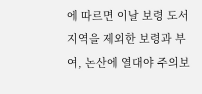에 따르면 이날 보령 도서지역을 제외한 보령과 부여, 논산에 열대야 주의보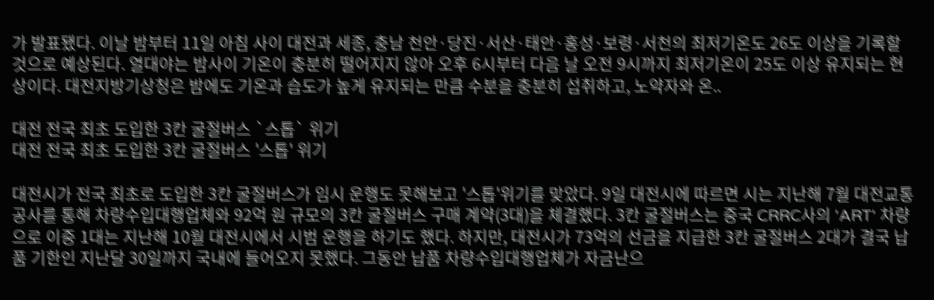가 발표됐다. 이날 밤부터 11일 아침 사이 대전과 세종, 충남 천안·당진·서산·태안·홍성·보령·서천의 최저기온도 26도 이상을 기록할 것으로 예상된다. 열대야는 밤사이 기온이 충분히 떨어지지 않아 오후 6시부터 다음 날 오전 9시까지 최저기온이 25도 이상 유지되는 현상이다. 대전지방기상청은 밤에도 기온과 습도가 높게 유지되는 만큼 수분을 충분히 섭취하고, 노약자와 온..

대전 전국 최초 도입한 3칸 굴절버스 `스톱` 위기
대전 전국 최초 도입한 3칸 굴절버스 '스톱' 위기

대전시가 전국 최초로 도입한 3칸 굴절버스가 임시 운행도 못해보고 '스톱'위기를 맞았다. 9일 대전시에 따르면 시는 지난해 7월 대전교통공사를 통해 차량수입대행업체와 92억 원 규모의 3칸 굴절버스 구매 계약(3대)을 체결했다. 3칸 굴절버스는 중국 CRRC사의 'ART' 차량으로 이중 1대는 지난해 10월 대전시에서 시범 운행을 하기도 했다. 하지만, 대전시가 73억의 선금을 지급한 3칸 굴절버스 2대가 결국 납품 기한인 지난달 30일까지 국내에 들어오지 못했다. 그동안 납품 차량수입대행업체가 자금난으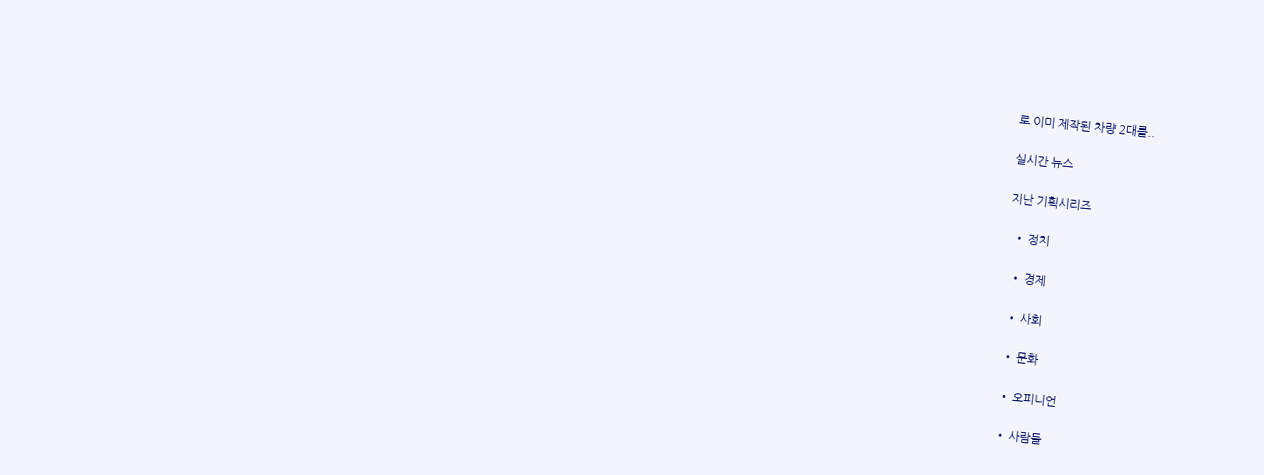로 이미 제작된 차량 2대를..

실시간 뉴스

지난 기획시리즈

  • 정치

  • 경제

  • 사회

  • 문화

  • 오피니언

  • 사람들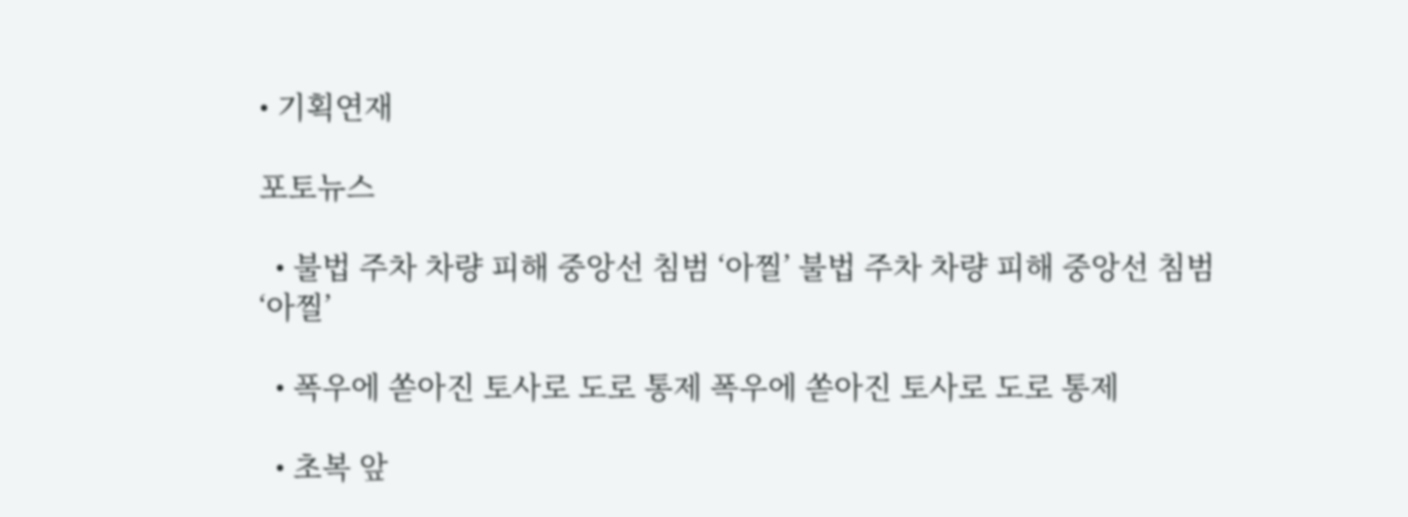• 기획연재

포토뉴스

  • 불법 주차 차량 피해 중앙선 침범 ‘아찔’ 불법 주차 차량 피해 중앙선 침범 ‘아찔’

  • 폭우에 쏟아진 토사로 도로 통제 폭우에 쏟아진 토사로 도로 통제

  • 초복 앞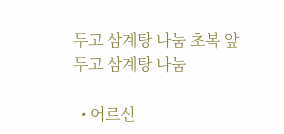두고 삼계탕 나눔 초복 앞두고 삼계탕 나눔

  • 어르신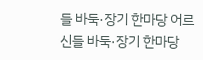들 바둑·장기 한마당 어르신들 바둑·장기 한마당